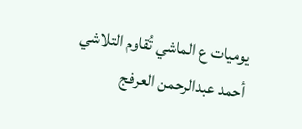يوميات ع الماشي تُقاوم التلاشي
أحمد عبدالرحمن العرفج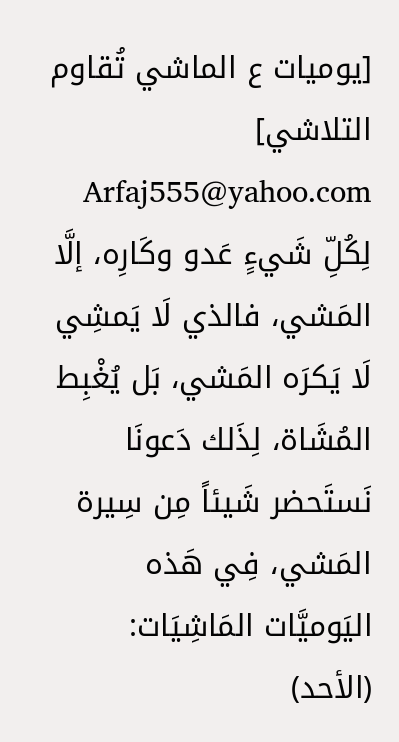[يوميات ع الماشي تُقاوم التلاشي] Arfaj555@yahoo.com لِكُلِّ شَيءٍ عَدو وكَارِه، إلَّا المَشي، فالذي لَا يَمشِي لَا يَكرَه المَشي، بَل يُغْبِط المُشَاة، لِذَلك دَعونَا نَستَحضر شَيئاً مِن سِيرة المَشي، فِي هَذه اليَوميَّات المَاشِيَات: (الأحد)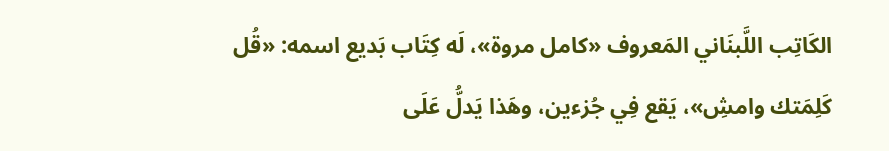الكَاتِب اللَّبنَاني المَعروف «كامل مروة»، لَه كِتَاب بَديع اسمه: «قُل كَلِمَتك وامشِ»، يَقع فِي جُزءين، وهَذا يَدلُّ عَلَى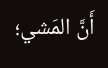أَنَّ المَشي؛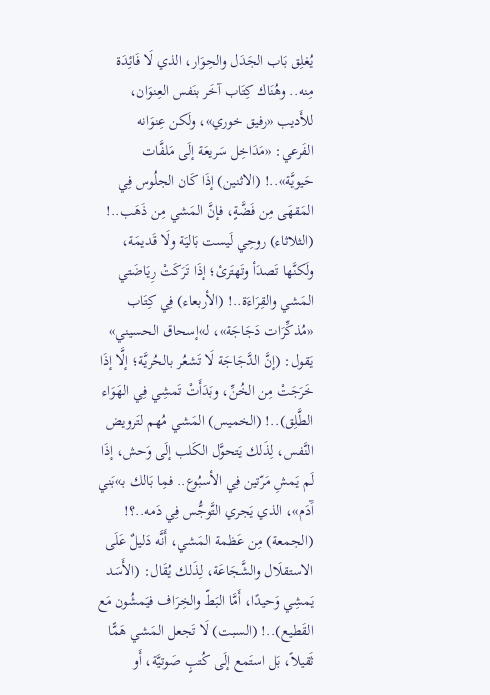يُغلِق بَاب الجَدَل والحِوَار، الذي لَا فَائِدَة مِنه.. وهُنَاك كِتَاب آخَر بنَفس العِنوَان، للأَديب «رفيق خوري»، ولَكن عِنوَانه الفَرعي: «مَدَاخِل سَريعَة إلَى مَلفَّات حَيويَّة»..! (الاثنين) إذَا كَان الجلُوس فِي المَقهَى مِن فَضَّةٍ، فإنَّ المَشي مِن ذَهَب..! (الثلاثاء) روحِي لَيست بَاليَة ولَا قَديمَة، ولَكنَّها تَصدَأ وتَهتَرئ؛ إذَا تَرَكَتْ رِيَاضَتي المَشي والقِرَاءَة..! (الأربعاء) فِي كِتَاب «مُذكِّرَات دَجَاجَة»، لـ»إسحاق الحسيني» يَقول: (إنَّ الدَّجَاجَة لَا تَشعُر بالحُريَّة؛ إلَّا إذَا خَرَجَتْ مِن الخُنِّ، وبَدَأَتْ تَمشِي فِي الهَوَاء الطَّلِق)..! (الخميس) المَشي مُهم لتَرويض النَّفس، لِذَلك يَتحوَّل الكَلب إلَى وَحش، إذَا لَم يَمشِ مَرّتين فِي الأسبُوع.. فمِا بَالك بـ»بَني آَدَم»، الذي يَجري التَّوجُّس فِي دَمه..؟! (الجمعة) مِن عَظمة المَشي، أَنَّه دَليلٌ عَلَى الاستقلَال والشَّجَاعَة، لِذَلك يُقَال: (الأَسَد يَمشِي وَحيدًا، أَمَّا البَطّ والخِرَاف فيَمشُون مَع القَطيع)..! (السبت) لَا تَجعل المَشي هَمًّا ثَقيلاً، بَل استَمع إلَى كُتبٍ صَوتيَّة، أَو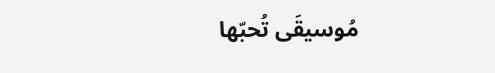مُوسيقَى تُحبّها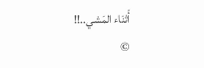أَثنَاء المَشي..!!
©